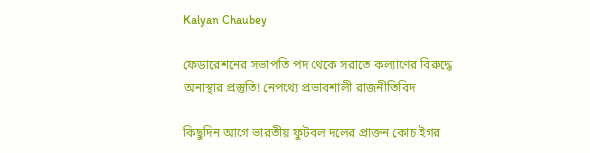Kalyan Chaubey

ফেডারেশনের সভাপতি পদ থেকে সরাতে কল্যাণের বিরুদ্ধে অনাস্থার প্রস্তুতি! নেপথ্যে প্রভাবশালী রাজনীতিবিদ

কিছুদিন আগে ভারতীয় ফুটবল দলের প্রাক্তন কোচ ইগর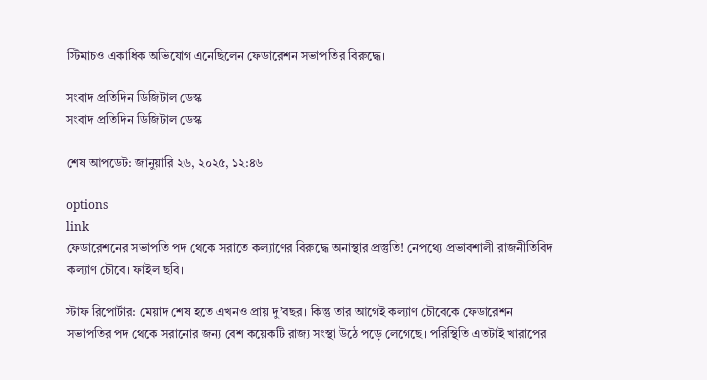স্টিমাচও একাধিক অভিযোগ এনেছিলেন ফেডারেশন সভাপতির বিরুদ্ধে।

সংবাদ প্রতিদিন ডিজিটাল ডেস্ক
সংবাদ প্রতিদিন ডিজিটাল ডেস্ক

শেষ আপডেট: জানুয়ারি ২৬, ২০২৫, ১২:৪৬

options
link
ফেডারেশনের সভাপতি পদ থেকে সরাতে কল্যাণের বিরুদ্ধে অনাস্থার প্রস্তুতি! নেপথ্যে প্রভাবশালী রাজনীতিবিদ
কল্যাণ চৌবে। ফাইল ছবি।

স্টাফ রিপোর্টার: মেয়াদ শেষ হতে এখনও প্রায় দু’বছর। কিন্তু তার আগেই কল্যাণ চৌবেকে ফেডারেশন সভাপতির পদ থেকে সরানোর জন্য বেশ কয়েকটি রাজ্য সংস্থা উঠে পড়ে লেগেছে। পরিস্থিতি এতটাই খারাপের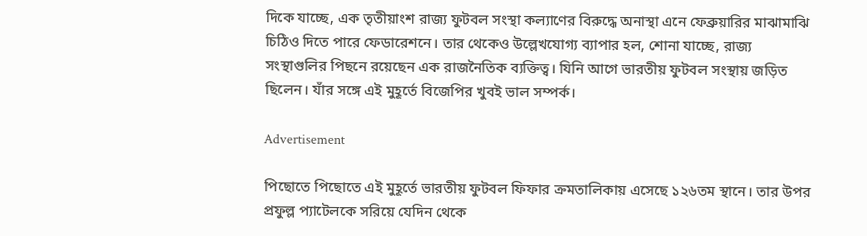দিকে যাচ্ছে, এক তৃতীয়াংশ রাজ্য ফুটবল সংস্থা কল্যাণের বিরুদ্ধে অনাস্থা এনে ফেব্রুয়ারির মাঝামাঝি চিঠিও দিতে পারে ফেডারেশনে। তার থেকেও উল্লেখযোগ্য ব্যাপার হল, শোনা যাচ্ছে, রাজ্য সংস্থাগুলির পিছনে রয়েছেন এক রাজনৈতিক ব্যক্তিত্ব। যিনি আগে ভারতীয় ফুটবল সংস্থায় জড়িত ছিলেন। যাঁর সঙ্গে এই মুহূর্তে বিজেপির খুবই ভাল সম্পর্ক।

Advertisement

পিছোতে পিছোতে এই মুহূর্তে ভারতীয় ফুটবল ফিফার ক্রমতালিকায় এসেছে ১২৬তম স্থানে। তার উপর প্রফুল্ল প্যাটেলকে সরিয়ে যেদিন থেকে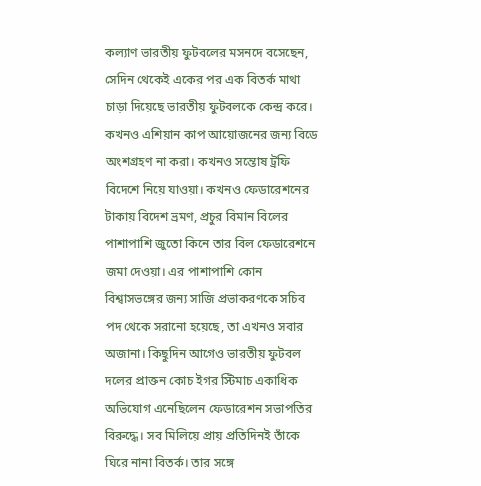কল্যাণ ভারতীয় ফুটবলের মসনদে বসেছেন, সেদিন থেকেই একের পর এক বিতর্ক মাথা চাড়া দিয়েছে ভারতীয় ফুটবলকে কেন্দ্র করে। কখনও এশিয়ান কাপ আয়োজনের জন্য বিডে অংশগ্রহণ না করা। কখনও সন্তোষ ট্রফি বিদেশে নিয়ে যাওয়া। কখনও ফেডারেশনের টাকায় বিদেশ ভ্রমণ, প্রচুর বিমান বিলের পাশাপাশি জুতো কিনে তার বিল ফেডারেশনে জমা দেওয়া। এর পাশাপাশি কোন বিশ্বাসভঙ্গের জন্য সাজি প্রভাকরণকে সচিব পদ থেকে সরানো হয়েছে, তা এখনও সবার অজানা। কিছুদিন আগেও ভারতীয় ফুটবল দলের প্রাক্তন কোচ ইগর স্টিমাচ একাধিক অভিযোগ এনেছিলেন ফেডারেশন সভাপতির বিরুদ্ধে। সব মিলিয়ে প্রায় প্রতিদিনই তাঁকে ঘিরে নানা বিতর্ক। তার সঙ্গে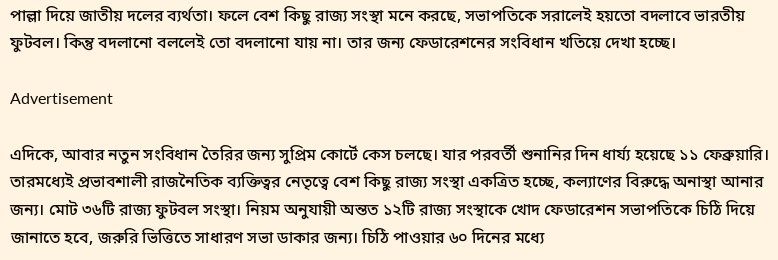পাল্লা দিয়ে জাতীয় দলের ব্যর্থতা। ফলে বেশ কিছু রাজ্য সংস্থা মনে করছে, সভাপতিকে সরালেই হয়তো বদলাবে ভারতীয় ফুটবল। কিন্তু বদলানো বললেই তো বদলানো যায় না। তার জন্য ফেডারেশনের সংবিধান খতিয়ে দেখা হচ্ছে।

Advertisement

এদিকে, আবার নতুন সংবিধান তৈরির জন্য সুপ্রিম কোর্টে কেস চলছে। যার পরবর্তী শুনানির দিন ধার্য্য হয়েছে ১১ ফেব্রুয়ারি। তারমধ্যেই প্রভাবশালী রাজনৈতিক ব্যক্তিত্বর নেতৃত্বে বেশ কিছু রাজ্য সংস্থা একত্রিত হচ্ছে, কল্যাণের বিরুদ্ধে অনাস্থা আনার জন্য। মোট ৩৬টি রাজ্য ফুটবল সংস্থা। নিয়ম অনুযায়ী অন্তত ১২টি রাজ্য সংস্থাকে খোদ ফেডারেশন সভাপতিকে চিঠি দিয়ে জানাতে হবে, জরুরি ভিত্তিতে সাধারণ সভা ডাকার জন্য। চিঠি পাওয়ার ৬০ দিনের মধ্যে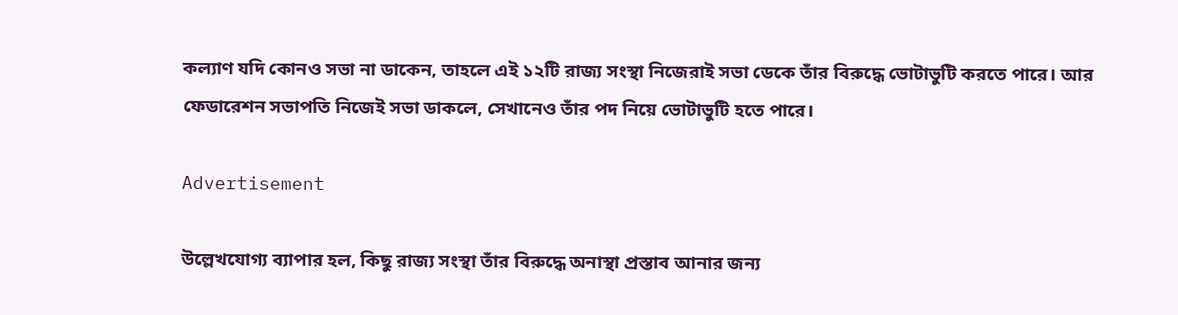কল্যাণ যদি কোনও সভা না ডাকেন, তাহলে এই ১২টি রাজ্য সংস্থা নিজেরাই সভা ডেকে তাঁর বিরুদ্ধে ভোটাভুটি করতে পারে। আর ফেডারেশন সভাপতি নিজেই সভা ডাকলে, সেখানেও তাঁর পদ নিয়ে ভোটাভুটি হতে পারে।

Advertisement

উল্লেখযোগ্য ব্যাপার হল, কিছু রাজ্য সংস্থা তাঁর বিরুদ্ধে অনাস্থা প্রস্তাব আনার জন্য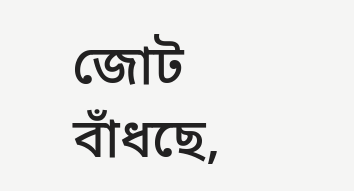জোট বাঁধছে,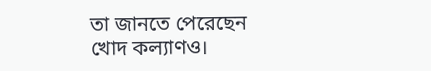তা জানতে পেরেছেন খোদ কল্যাণও।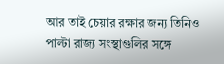আর তাই চেয়ার রক্ষার জন্য তিনিও পাল্টা রাজ্য সংস্থাগুলির সঙ্গে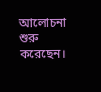আলোচনা শুরু করেছেন।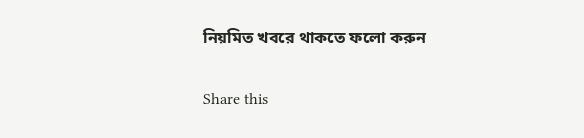নিয়মিত খবরে থাকতে ফলো করুন

Share this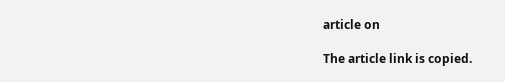article on

The article link is copied.